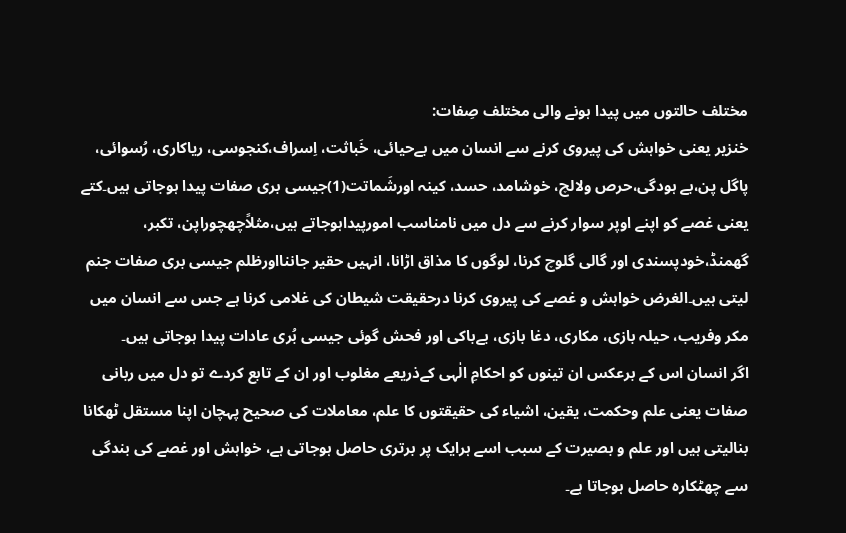مختلف حالتوں میں پیدا ہونے والی مختلف صِفات:
خنزیر یعنی خواہش کی پیروی کرنے سے انسان میں بےحیائی، خَباثت، اِسراف،کنجوسی، ریاکاری، رُسوائی، پاگل پن،بے ہودگی،حرص ولالچ، خوشامد، حسد، کینہ اورشَماتت(1)جیسی بری صفات پیدا ہوجاتی ہیں۔کتے یعنی غصے کو اپنے اوپر سوار کرنے سے دل میں نامناسب امورپیداہوجاتے ہیں،مثلاًچھچوراپن، تکبر، گھمنڈ،خودپسندی اور گالی گلوچ کرنا، لوگوں کا مذاق اڑانا، انہیں حقیر جاننااورظلم جیسی بری صفات جنم لیتی ہیں۔الغرض خواہش و غصے کی پیروی کرنا درحقیقت شیطان کی غلامی کرنا ہے جس سے انسان میں مکر وفریب، حیلہ بازی، مکاری، دغا بازی، بےباکی اور فحش گوئی جیسی بُری عادات پیدا ہوجاتی ہیں۔
اگر انسان اس کے برعکس ان تینوں کو احکامِ الٰہی کےذریعے مغلوب اور ان کے تابع کردے تو دل میں ربانی صفات یعنی علم وحکمت، یقین، اشیاء کی حقیقتوں کا علم، معاملات کی صحیح پہچان اپنا مستقل ٹھکانا بنالیتی ہیں اور علم و بصیرت کے سبب اسے ہرایک پر برتری حاصل ہوجاتی ہے، خواہش اور غصے کی بندگی سے چھٹکارہ حاصل ہوجاتا ہے۔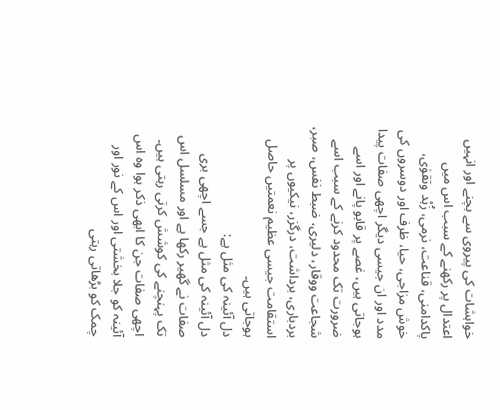خواہشات کی پیروی سے بچنے اور انہیں اعتدال پر رکھنے کے سبب اس میں پاکدامنی، قناعت، نرمی، زُہْد وتقوٰی، خوش مزاجی، حیا، ظرف اور دوسروں کی مدد اور ان جیسی دیگر اچھی صفات پیدا ہوجاتی ہیں، غصے پر قابو پانے اور اسے ضرورت تک محدود کرنے کے سبب اسے شجاعت ووقار، دلیری، ضبط نفس، صبر، بردباری، برداشت، درگزر، نیکیوں پر استقامت جیسی عظیم نعمتیں حاصل ہوجاتی ہیں۔
دل آئینہ کی مثل ہے:
دل آئینہ کی مثل ہے جسے اچھی بری صفات نے گھیر رکھا ہے اور مسلسل اس تک پہنچنے کی کوشش کرتی رہتی ہیں۔ اچھی صفات جن کا ابھی ذکر ہوا وہ اس آئینہ کو جلا بخشتی اور اس کے نور اور چمک کو بڑھاتی رہتی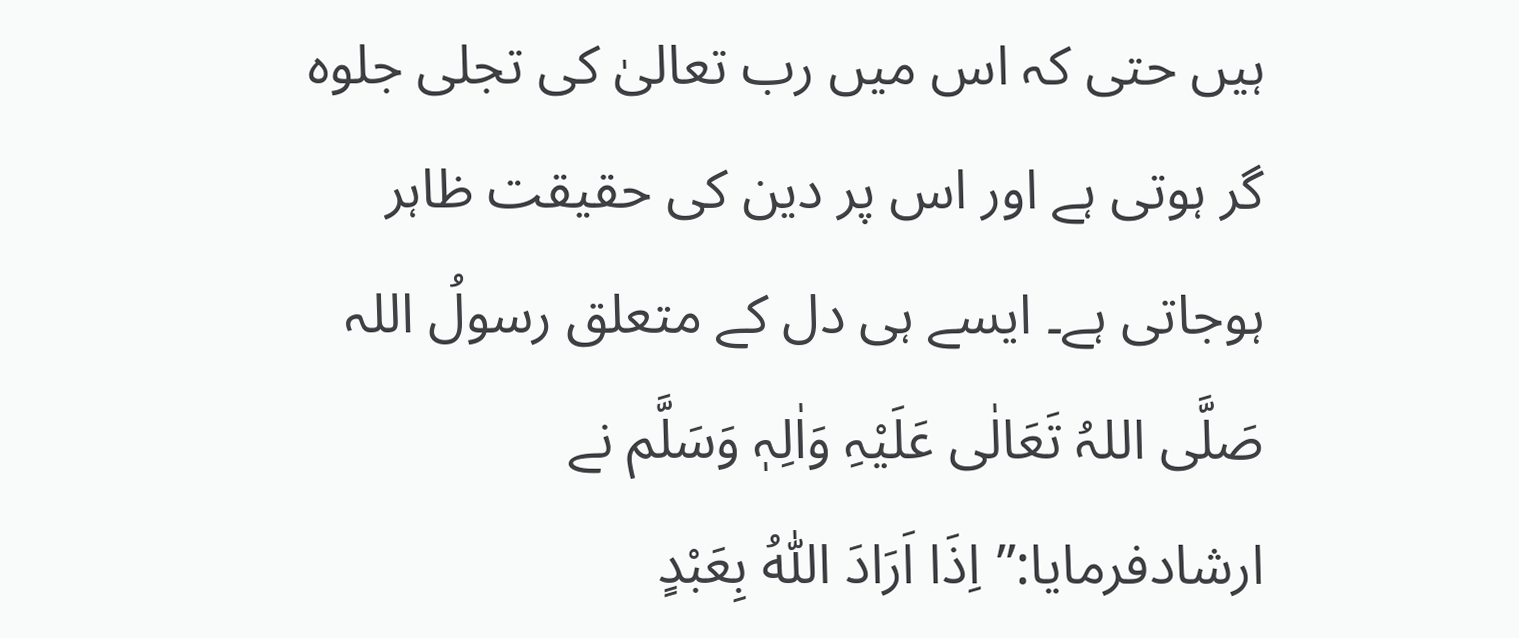ہیں حتی کہ اس میں رب تعالیٰ کی تجلی جلوہ گر ہوتی ہے اور اس پر دین کی حقیقت ظاہر ہوجاتی ہے۔ ایسے ہی دل کے متعلق رسولُ اللہ صَلَّی اللہُ تَعَالٰی عَلَیْہِ وَاٰلِہٖ وَسَلَّم نے ارشادفرمایا:”اِذَا اَرَادَ اللّٰہُ بِعَبْدٍ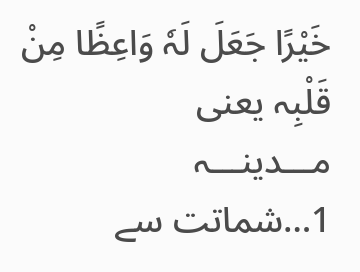خَیْرًا جَعَلَ لَہٗ وَاعِظًا مِنْ قَلْبِہ یعنی
مـــدینـــہ
1…شماتت سے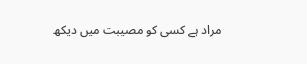مراد ہے کسی کو مصیبت میں دیکھ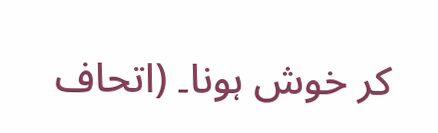کر خوش ہونا۔ (اتحاف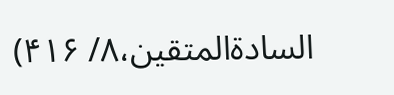السادةالمتقین،۸/ ۴۱۶)